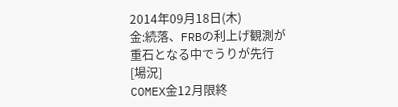2014年09月18日(木)
金:続落、FRBの利上げ観測が重石となる中でうりが先行
[場況]
COMEX金12月限終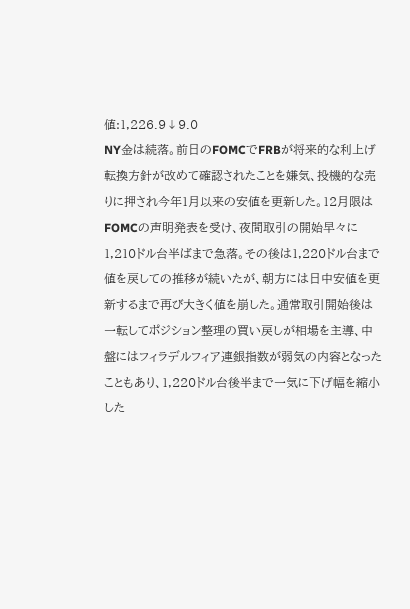値:1,226.9↓9.0
NY金は続落。前日のFOMCでFRBが将来的な利上げ転換方針が改めて確認されたことを嫌気、投機的な売りに押され今年1月以来の安値を更新した。12月限はFOMCの声明発表を受け、夜間取引の開始早々に1,210ドル台半ばまで急落。その後は1,220ドル台まで値を戻しての推移が続いたが、朝方には日中安値を更新するまで再び大きく値を崩した。通常取引開始後は一転してポジション整理の買い戻しが相場を主導、中盤にはフィラデルフィア連銀指数が弱気の内容となったこともあり、1,220ドル台後半まで一気に下げ幅を縮小した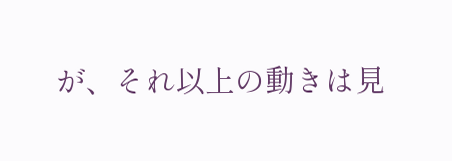が、それ以上の動きは見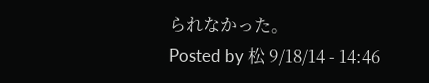られなかった。
Posted by 松 9/18/14 - 14:46